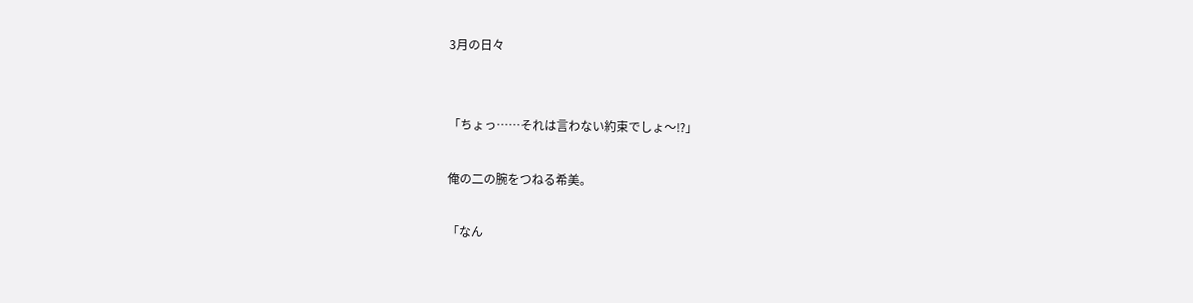3月の日々


「ちょっ……それは言わない約束でしょ〜⁉」

俺の二の腕をつねる希美。

「なん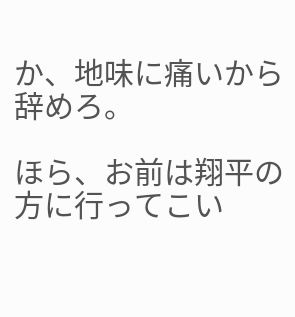か、地味に痛いから辞めろ。

ほら、お前は翔平の方に行ってこい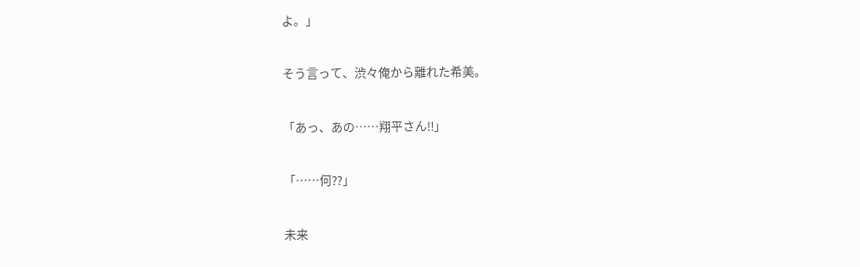よ。」

そう言って、渋々俺から離れた希美。

「あっ、あの……翔平さん‼」

「……何⁇」

未来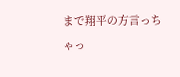まで翔平の方言っちゃっ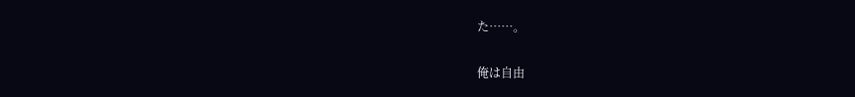た……。

俺は自由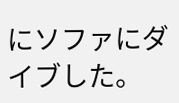にソファにダイブした。